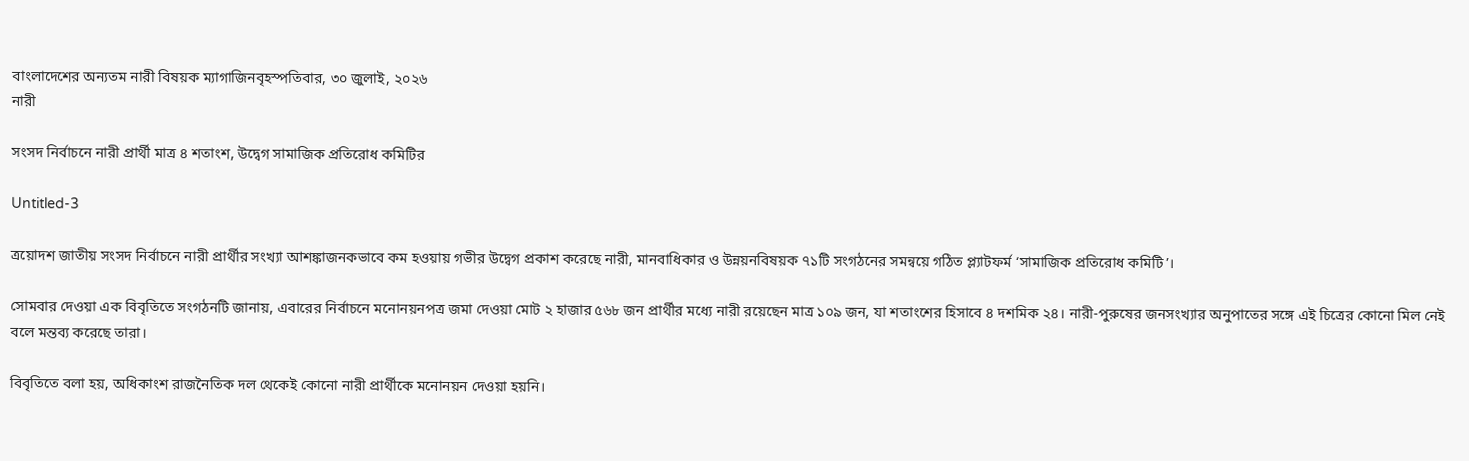বাংলাদেশের অন্যতম নারী বিষয়ক ম্যাগাজিনবৃহস্পতিবার, ৩০ জুলাই, ২০২৬
নারী

সংসদ নির্বাচনে নারী প্রার্থী মাত্র ৪ শতাংশ, উদ্বেগ সামাজিক প্রতিরোধ কমিটির

Untitled-3

ত্রয়োদশ জাতীয় সংসদ নির্বাচনে নারী প্রার্থীর সংখ্যা আশঙ্কাজনকভাবে কম হওয়ায় গভীর উদ্বেগ প্রকাশ করেছে নারী, মানবাধিকার ও উন্নয়নবিষয়ক ৭১টি সংগঠনের সমন্বয়ে গঠিত প্ল্যাটফর্ম ‘সামাজিক প্রতিরোধ কমিটি’।

সোমবার দেওয়া এক বিবৃতিতে সংগঠনটি জানায়, এবারের নির্বাচনে মনোনয়নপত্র জমা দেওয়া মোট ২ হাজার ৫৬৮ জন প্রার্থীর মধ্যে নারী রয়েছেন মাত্র ১০৯ জন, যা শতাংশের হিসাবে ৪ দশমিক ২৪। নারী-পুরুষের জনসংখ্যার অনুপাতের সঙ্গে এই চিত্রের কোনো মিল নেই বলে মন্তব্য করেছে তারা।

বিবৃতিতে বলা হয়, অধিকাংশ রাজনৈতিক দল থেকেই কোনো নারী প্রার্থীকে মনোনয়ন দেওয়া হয়নি।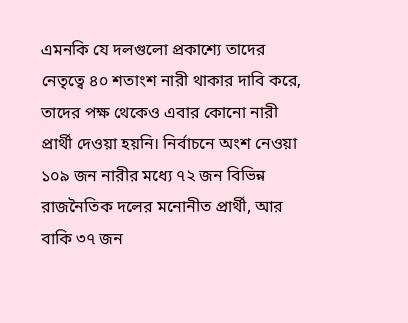এমনকি যে দলগুলো প্রকাশ্যে তাদের নেতৃত্বে ৪০ শতাংশ নারী থাকার দাবি করে, তাদের পক্ষ থেকেও এবার কোনো নারী প্রার্থী দেওয়া হয়নি। নির্বাচনে অংশ নেওয়া ১০৯ জন নারীর মধ্যে ৭২ জন বিভিন্ন রাজনৈতিক দলের মনোনীত প্রার্থী, আর বাকি ৩৭ জন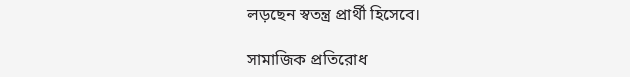লড়ছেন স্বতন্ত্র প্রার্থী হিসেবে।

সামাজিক প্রতিরোধ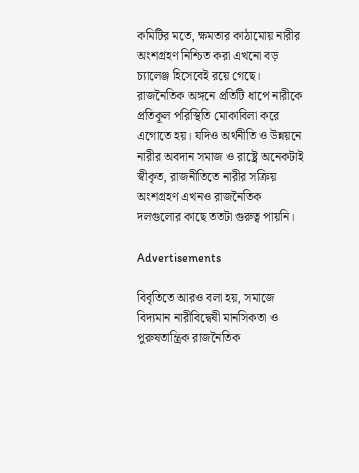কমিটির মতে, ক্ষমতার কাঠামোয় নারীর অংশগ্রহণ নিশ্চিত করা এখনো বড় চ্যালেঞ্জ হিসেবেই রয়ে গেছে। রাজনৈতিক অঙ্গনে প্রতিটি ধাপে নারীকে প্রতিকূল পরিস্থিতি মোকাবিলা করে এগোতে হয়। যদিও অর্থনীতি ও উন্নয়নে নারীর অবদান সমাজ ও রাষ্ট্রে অনেকটাই স্বীকৃত, রাজনীতিতে নারীর সক্রিয় অংশগ্রহণ এখনও রাজনৈতিক দলগুলোর কাছে ততটা গুরুত্ব পায়নি।

Advertisements

বিবৃতিতে আরও বলা হয়, সমাজে বিদ্যমান নারীবিদ্বেষী মানসিকতা ও পুরুষতান্ত্রিক রাজনৈতিক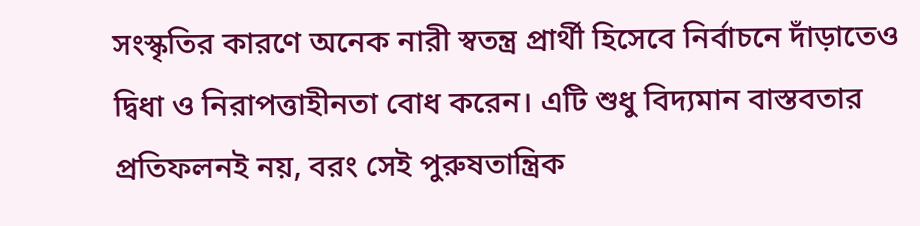সংস্কৃতির কারণে অনেক নারী স্বতন্ত্র প্রার্থী হিসেবে নির্বাচনে দাঁড়াতেও দ্বিধা ও নিরাপত্তাহীনতা বোধ করেন। এটি শুধু বিদ্যমান বাস্তবতার প্রতিফলনই নয়, বরং সেই পুরুষতান্ত্রিক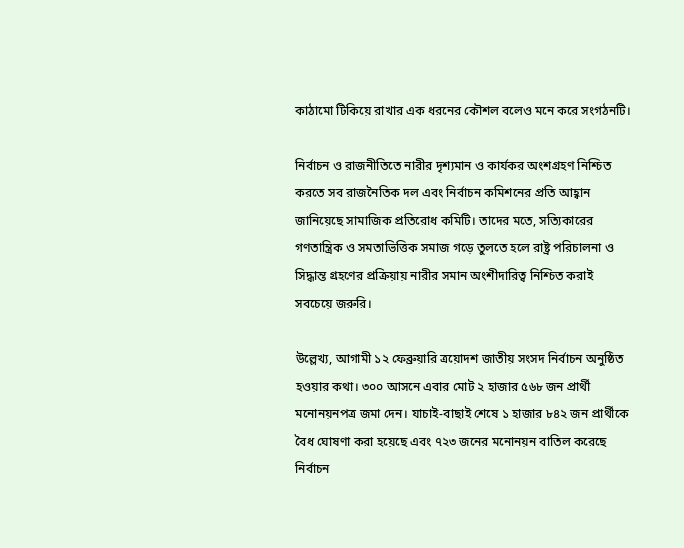কাঠামো টিকিয়ে রাখার এক ধরনের কৌশল বলেও মনে করে সংগঠনটি।

নির্বাচন ও রাজনীতিতে নারীর দৃশ্যমান ও কার্যকর অংশগ্রহণ নিশ্চিত করতে সব রাজনৈতিক দল এবং নির্বাচন কমিশনের প্রতি আহ্বান জানিয়েছে সামাজিক প্রতিরোধ কমিটি। তাদের মতে, সত্যিকারের গণতান্ত্রিক ও সমতাভিত্তিক সমাজ গড়ে তুলতে হলে রাষ্ট্র পরিচালনা ও সিদ্ধান্ত গ্রহণের প্রক্রিয়ায় নারীর সমান অংশীদারিত্ব নিশ্চিত করাই সবচেয়ে জরুরি।

উল্লেখ্য, আগামী ১২ ফেব্রুয়ারি ত্রয়োদশ জাতীয় সংসদ নির্বাচন অনুষ্ঠিত হওয়ার কথা। ৩০০ আসনে এবার মোট ২ হাজার ৫৬৮ জন প্রার্থী মনোনয়নপত্র জমা দেন। যাচাই-বাছাই শেষে ১ হাজার ৮৪২ জন প্রার্থীকে বৈধ ঘোষণা করা হয়েছে এবং ৭২৩ জনের মনোনয়ন বাতিল করেছে নির্বাচন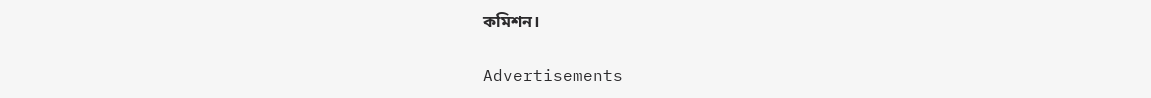কমিশন।

Advertisements